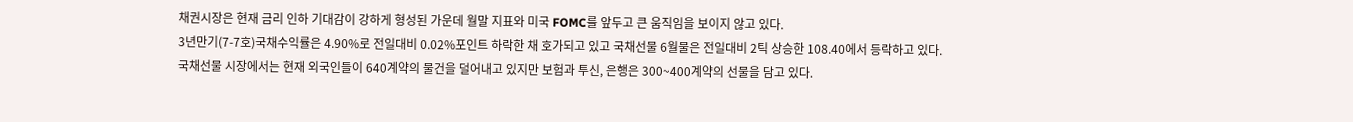채권시장은 현재 금리 인하 기대감이 강하게 형성된 가운데 월말 지표와 미국 FOMC를 앞두고 큰 움직임을 보이지 않고 있다.
3년만기(7-7호)국채수익률은 4.90%로 전일대비 0.02%포인트 하락한 채 호가되고 있고 국채선물 6월물은 전일대비 2틱 상승한 108.40에서 등락하고 있다.
국채선물 시장에서는 현재 외국인들이 640계약의 물건을 덜어내고 있지만 보험과 투신, 은행은 300~400계약의 선물을 담고 있다.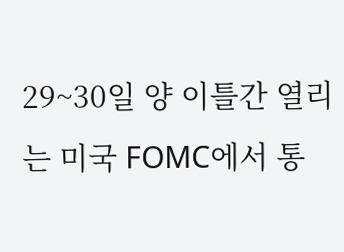29~30일 양 이틀간 열리는 미국 FOMC에서 통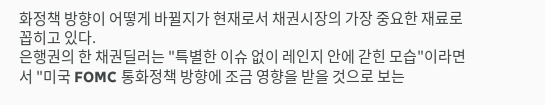화정책 방향이 어떻게 바뀔지가 현재로서 채권시장의 가장 중요한 재료로 꼽히고 있다.
은행권의 한 채권딜러는 "특별한 이슈 없이 레인지 안에 갇힌 모습"이라면서 "미국 FOMC 통화정책 방향에 조금 영향을 받을 것으로 보는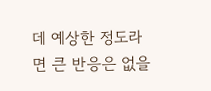데 예상한 정도라면 큰 반응은 없을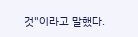것"이라고 말했다.